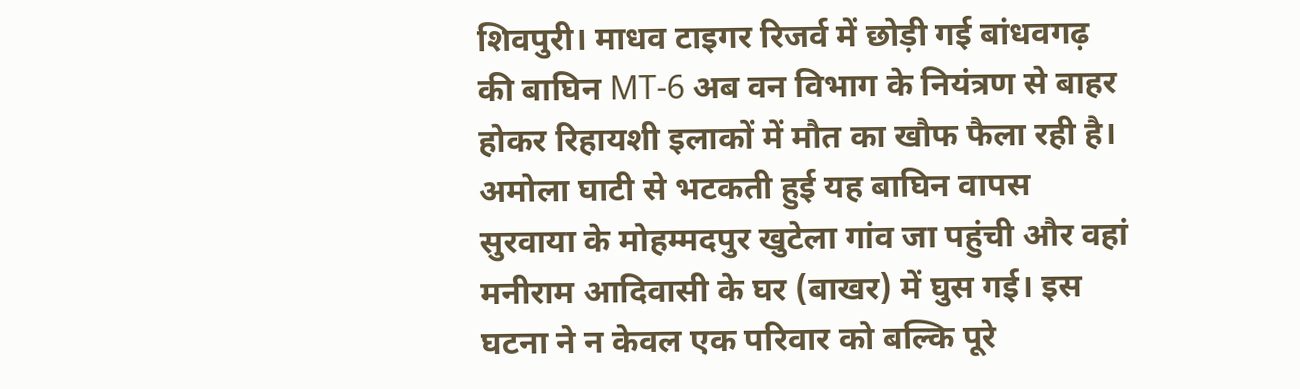शिवपुरी। माधव टाइगर रिजर्व में छोड़ी गई बांधवगढ़ की बाघिन MT-6 अब वन विभाग के नियंत्रण से बाहर होकर रिहायशी इलाकों में मौत का खौफ फैला रही है। अमोला घाटी से भटकती हुई यह बाघिन वापस सुरवाया के मोहम्मदपुर खुटेला गांव जा पहुंची और वहां मनीराम आदिवासी के घर (बाखर) में घुस गई। इस घटना ने न केवल एक परिवार को बल्कि पूरे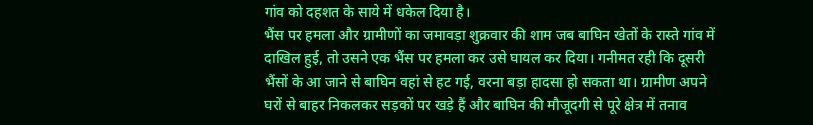गांव को दहशत के साये में धकेल दिया है।
भैंस पर हमला और ग्रामीणों का जमावड़ा शुक्रवार की शाम जब बाघिन खेतों के रास्ते गांव में दाखिल हुई, तो उसने एक भैंस पर हमला कर उसे घायल कर दिया। गनीमत रही कि दूसरी भैंसों के आ जाने से बाघिन वहां से हट गई, वरना बड़ा हादसा हो सकता था। ग्रामीण अपने घरों से बाहर निकलकर सड़कों पर खड़े हैं और बाघिन की मौजूदगी से पूरे क्षेत्र में तनाव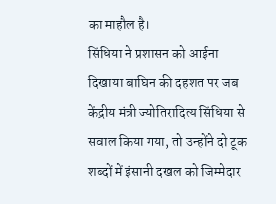का माहौल है।
सिंधिया ने प्रशासन को आईना दिखाया बाघिन की दहशत पर जब केंद्रीय मंत्री ज्योतिरादित्य सिंधिया से सवाल किया गया, तो उन्होंने दो टूक शब्दों में इंसानी दखल को जिम्मेदार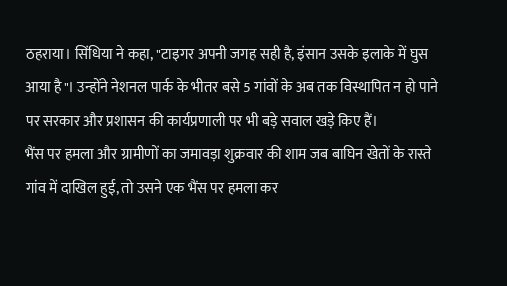ठहराया। सिंधिया ने कहा, "टाइगर अपनी जगह सही है, इंसान उसके इलाके में घुस आया है"। उन्होंने नेशनल पार्क के भीतर बसे 5 गांवों के अब तक विस्थापित न हो पाने पर सरकार और प्रशासन की कार्यप्रणाली पर भी बड़े सवाल खड़े किए हैं।
भैंस पर हमला और ग्रामीणों का जमावड़ा शुक्रवार की शाम जब बाघिन खेतों के रास्ते गांव में दाखिल हुई, तो उसने एक भैंस पर हमला कर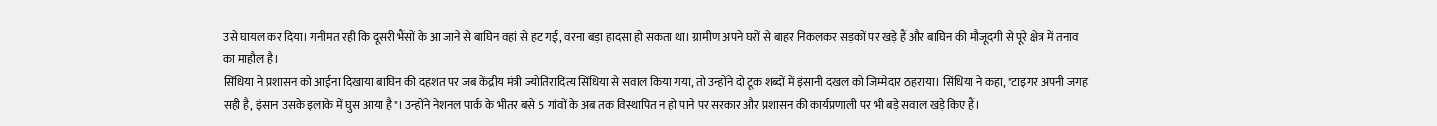उसे घायल कर दिया। गनीमत रही कि दूसरी भैंसों के आ जाने से बाघिन वहां से हट गई, वरना बड़ा हादसा हो सकता था। ग्रामीण अपने घरों से बाहर निकलकर सड़कों पर खड़े हैं और बाघिन की मौजूदगी से पूरे क्षेत्र में तनाव का माहौल है।
सिंधिया ने प्रशासन को आईना दिखाया बाघिन की दहशत पर जब केंद्रीय मंत्री ज्योतिरादित्य सिंधिया से सवाल किया गया, तो उन्होंने दो टूक शब्दों में इंसानी दखल को जिम्मेदार ठहराया। सिंधिया ने कहा, "टाइगर अपनी जगह सही है, इंसान उसके इलाके में घुस आया है"। उन्होंने नेशनल पार्क के भीतर बसे 5 गांवों के अब तक विस्थापित न हो पाने पर सरकार और प्रशासन की कार्यप्रणाली पर भी बड़े सवाल खड़े किए हैं।